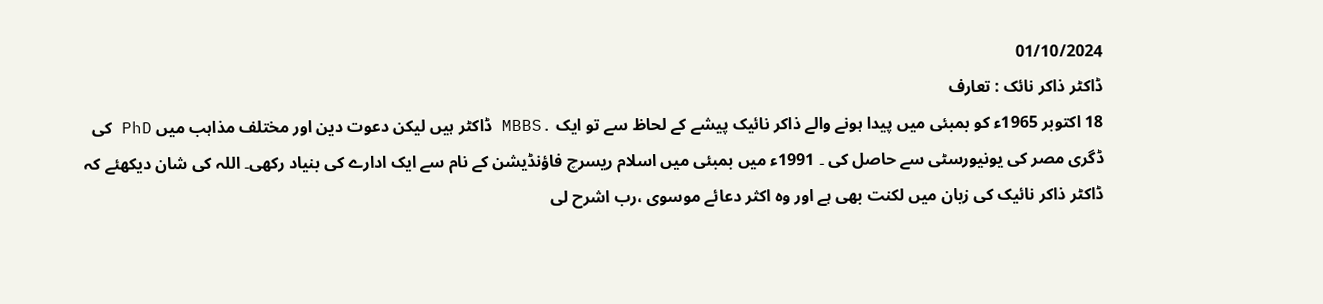01/10/2024
ڈاکٹر ذاکر نائک : تعارف
18 اکتوبر 1965ء کو بمبئی میں پیدا ہونے والے ذاکر نائیک پیشے کے لحاظ سے تو ایک .MBBS ڈاکٹر ہیں لیکن دعوت دین اور مختلف مذاہب میں PhD کی ڈگری مصر کی یونیورسٹی سے حاصل کی ۔ 1991ء میں بمبئی میں اسلام ریسرچ فاؤنڈیشن کے نام سے ایک ادارے کی بنیاد رکھی۔ اللہ کی شان دیکھئے کہ ڈاکٹر ذاکر نائیک کی زبان میں لکنت بھی ہے اور وہ اکثر دعائے موسوی ،رب اشرح لی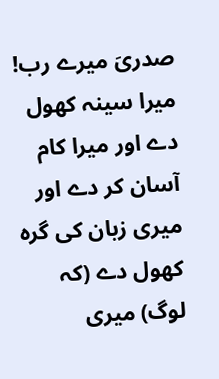صدریَ میرے رب! میرا سینہ کھول دے اور میرا کام آسان کر دے اور میری زبان کی گرہ کھول دے (کہ لوگ) میری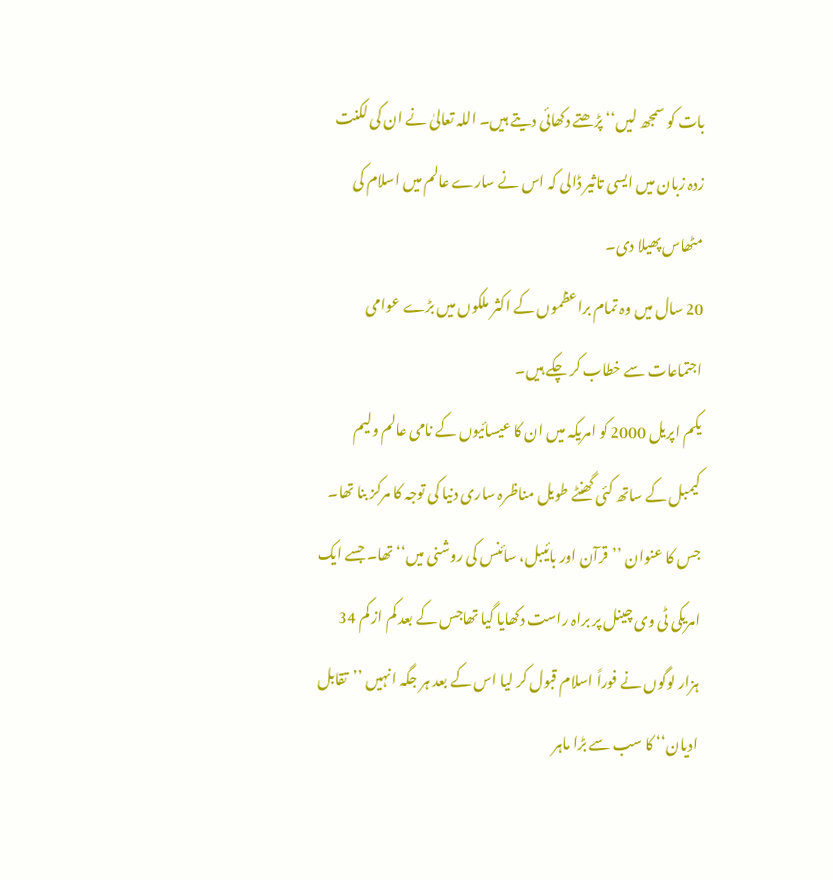بات کو سمجھ لیں‘‘ پڑھتے دکھائی دیتے ہیں۔ اللہ تعالیٰ نے ان کی لکنت زدہ زبان میں ایسی تاثیر ڈالی کہ اس نے سارے عالم میں اسلام کی مٹھاس پھیلا دی۔
20 سال میں وہ تمام براعظموں کے اکثر ملکوں میں بڑے عوامی اجتماعات سے خطاب کر چکے ہیں۔
یکم اپریل 2000 کو امریکہ میں ان کا عیسائیوں کے نامی عالم ولیم کیمبل کے ساتھ کئی گھنٹے طویل مناظرہ ساری دنیا کی توجہ کا مرکز بنا تھا۔ جس کا عنوان ’’قرآن اور بائیبل، سائنس کی روشنی میں‘‘ تھا۔ جسے ایک امریکی ٹی وی چینل پر براہ راست دکھایا گیا تھاجس کے بعد کم از کم 34 ہزار لوگوں نے فوراً اسلام قبول کر لیا اس کے بعد ہر جگہ انہیں ’’تقابل ادیان‘‘ کا سب سے بڑا ماہر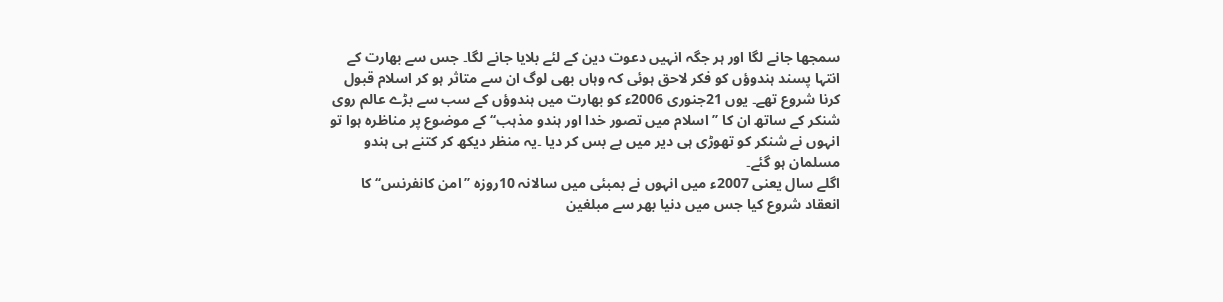سمجھا جانے لگا اور ہر جگہ انہیں دعوت دین کے لئے بلایا جانے لگا۔ جس سے بھارت کے انتہا پسند ہندوؤں کو فکر لاحق ہوئی کہ وہاں بھی لوگ ان سے متاثر ہو کر اسلام قبول کرنا شروع تھے۔ یوں 21جنوری 2006ء کو بھارت میں ہندوؤں کے سب سے بڑے عالم روی شنکر کے ساتھ ان کا ’’اسلام میں تصور خدا اور ہندو مذہب‘‘ کے موضوع پر مناظرہ ہوا تو انہوں نے شنکر کو تھوڑی ہی دیر میں بے بس کر دیا ۔یہ منظر دیکھ کر کتنے ہی ہندو مسلمان ہو گئے۔
اگلے سال یعنی 2007ء میں انہوں نے بمبئی میں سالانہ 10روزہ ’’امن کانفرنس‘‘ کا انعقاد شروع کیا جس میں دنیا بھر سے مبلغین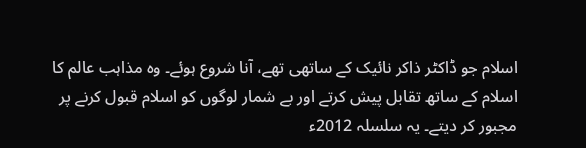اسلام جو ڈاکٹر ذاکر نائیک کے ساتھی تھے، آنا شروع ہوئے۔ وہ مذاہب عالم کا اسلام کے ساتھ تقابل پیش کرتے اور بے شمار لوگوں کو اسلام قبول کرنے پر مجبور کر دیتے۔ یہ سلسلہ 2012ء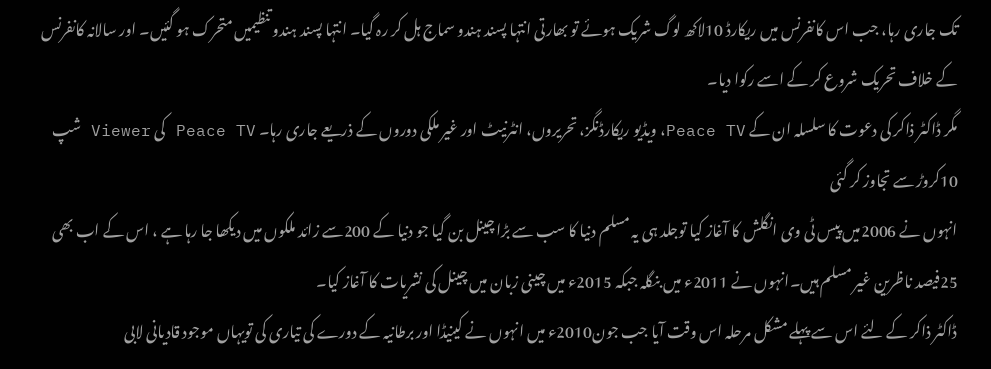تک جاری رہا، جب اس کانفرنس میں ریکارڈ 10لاکھ لوگ شریک ہوئے تو بھارتی انتہا پسند ہندو سماج ہل کر رہ گیا۔ انتہا پسند ہندو تنظیمیں متحرک ہو گئیں۔ اور سالانہ کانفرنس کے خلاف تحریک شروع کر کے اسے رکوا دیا۔
مگر ڈاکٹر ذاکر کی دعوت کا سلسلہ ان کے Peace TV، ویڈیو ریکارڈنگز، تحریروں، انٹرنیٹ اور غیر ملکی دوروں کے ذریعے جاری رہا۔ Peace TV کی Viewer شپ 10کروڑ سے تجاوز کر گئی
انہوں نے 2006میں پیس ٹی وی انگلش کا آغاز کیا توجلد ہی یہ مسلم دنیا کا سب سے بڑا چینل بن گیا جو دنیا کے 200سے زائد ملکوں میں دیکھا جا رہا ہے ، اس کے اب بھی 25فیصد ناظرین غیر مسلم ہیں۔انہوں نے 2011ء میں بنگلہ جبکہ 2015ء میں چینی زبان میں چینل کی نشریات کا آغاز کیا۔
ڈاکٹر ذاکر کے لئے اس سے پہلے مشکل مرحلہ اس وقت آیا جب جون2010ء میں انہوں نے کینیڈا اور برطانیہ کے دورے کی تیاری کی تویہاں موجود قادیانی لابی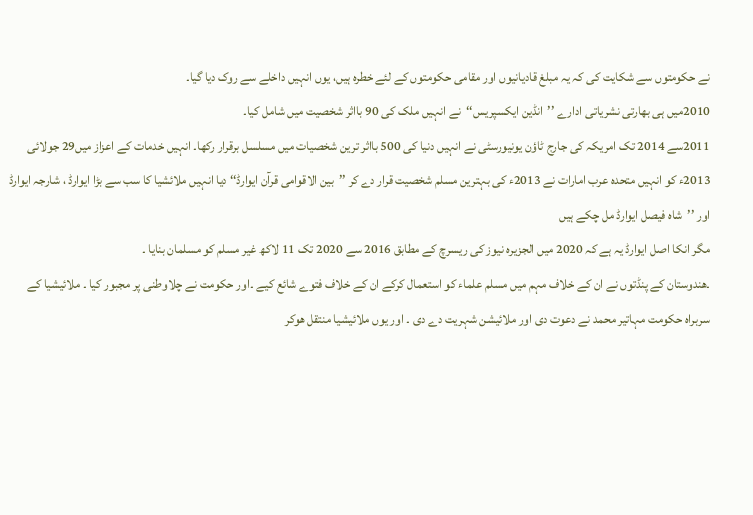نے حکومتوں سے شکایت کی کہ یہ مبلغ قادیانیوں اور مقامی حکومتوں کے لئے خطرہ ہیں، یوں انہیں داخلے سے روک دیا گیا۔
2010میں ہی بھارتی نشریاتی ادارے ’’انڈین ایکسپریس‘‘نے انہیں ملک کی 90 بااثر شخصیت میں شامل کیا۔
2011سے 2014 تک امریکہ کی جارج ٹاؤن یونیورسٹی نے انہیں دنیا کی 500 بااثر ترین شخصیات میں مسلسل برقرار رکھا۔ انہیں خدمات کے اعزاز میں29 جولائی 2013ء کو انہیں متحدہ عرب امارات نے 2013ء کی بہترین مسلم شخصیت قرار دے کر ’’بین الاقوامی قرآن ایوارڈ‘‘ دیا انہیں ملائشیا کا سب سے بڑا ایوارڈ ، شارجہ ایوارڈ اور ’’شاہ فیصل ایوارڈ مل چکے ہیں
مگر انکا اصل ایوارڈ یہ ہے کہ 2020 میں الجزیرہ نیوز کی ریسرچ کے مطابق 2016 سے 2020 تک 11 لاکھ غیر مسلم کو مسلمان بنایا ۔
۔ھندوستان کے پنڈتوں نے ان کے خلاف مہم میں مسلم علماء کو استعمال کرکے ان کے خلاف فتوے شائع کیے ۔اور حکومت نے چلاوطنی پر مجبور کیا ۔ ملائیشیا کے سربراہ حکومت مہاتیر محمد نے دعوت دی اور ملائیشن شہریت دے دی ۔ اور یوں ملائیشیا منتقل ھوکر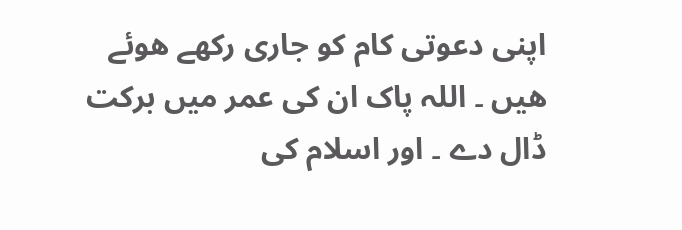اپنی دعوتی کام کو جاری رکھے ھوئے ھیں ۔ اللہ پاک ان کی عمر میں برکت ڈال دے ۔ اور اسلام کی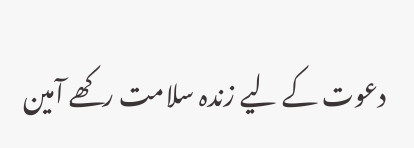دعوت کے لیے زندہ سلامت رکھے آمین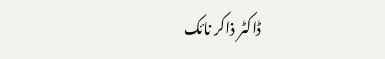ڈاکٹر ذاکر نائک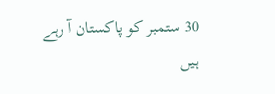30 ستمبر کو پاکستان آ رہے ہیں